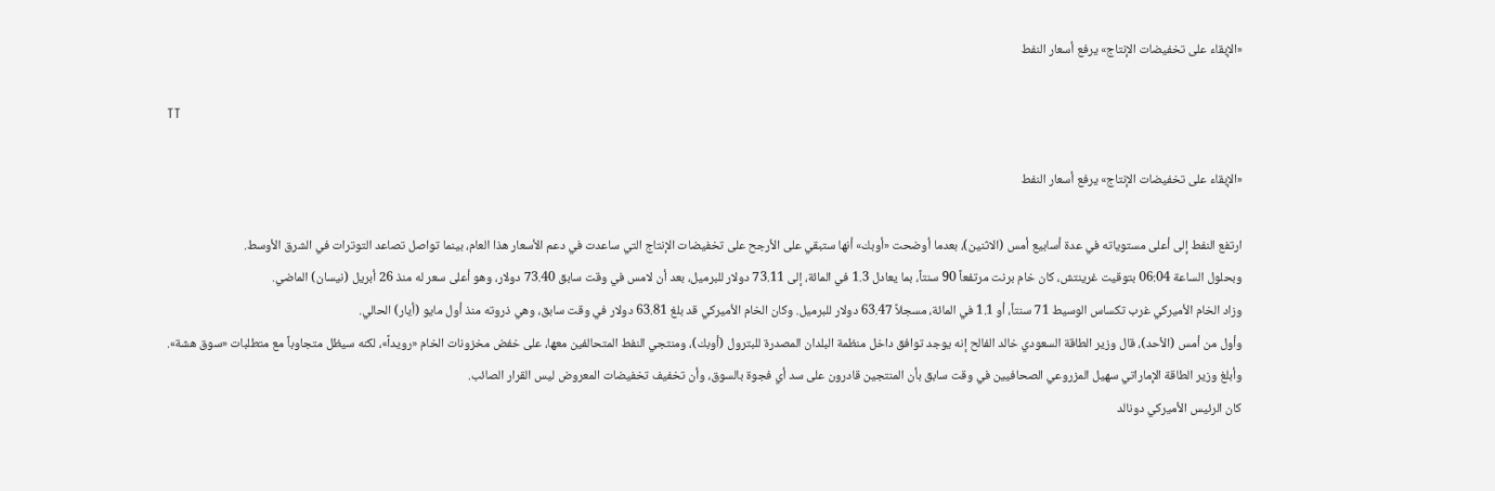«الإبقاء على تخفيضات الإنتاج» يرفع أسعار النفط

TT

«الإبقاء على تخفيضات الإنتاج» يرفع أسعار النفط

ارتفع النفط إلى أعلى مستوياته في عدة أسابيع أمس (الاثنين)، بعدما أوضحت «أوبك» أنها ستبقي على الأرجح على تخفيضات الإنتاج التي ساعدت في دعم الأسعار هذا العام، بينما تواصل تصاعد التوترات في الشرق الأوسط.
وبحلول الساعة 06:04 بتوقيت غرينتش، كان خام برنت مرتفعاً 90 سنتاً، بما يعادل 1.3 في المائة، إلى 73.11 دولار للبرميل، بعد أن لامس في وقت سابق 73.40 دولار، وهو أعلى سعر له منذ 26 أبريل (نيسان) الماضي.
وزاد الخام الأميركي غرب تكساس الوسيط 71 سنتاً، أو 1.1 في المائة، مسجلاً 63.47 دولار للبرميل. وكان الخام الأميركي قد بلغ 63.81 دولار في وقت سابق، وهي ذروته منذ أول مايو (أيار) الحالي.
وأول من أمس (الأحد)، قال وزير الطاقة السعودي خالد الفالح إنه يوجد توافق داخل منظمة البلدان المصدرة للبترول (أوبك)، ومنتجي النفط المتحالفين معها، على خفض مخزونات الخام «رويداً»، لكنه سيظل متجاوباً مع متطلبات «سوق هشة».
وأبلغ وزير الطاقة الإماراتي سهيل المزروعي الصحافيين في وقت سابق بأن المنتجين قادرون على سد أي فجوة بالسوق، وأن تخفيف تخفيضات المعروض ليس القرار الصائب.
كان الرئيس الأميركي دونالد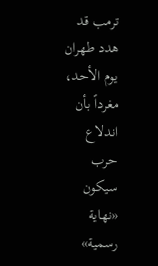ترمب قد هدد طهران يوم الأحد، مغرداً بأن اندلاع حرب سيكون «نهاية رسمية»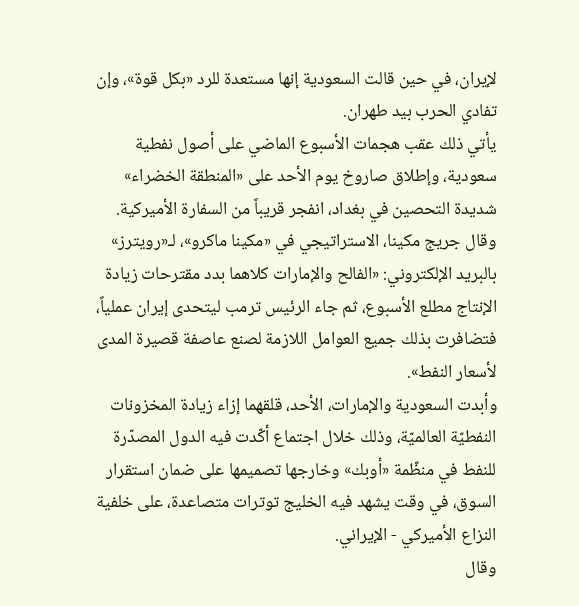لإيران، في حين قالت السعودية إنها مستعدة للرد «بكل قوة»، وإن تفادي الحرب بيد طهران.
يأتي ذلك عقب هجمات الأسبوع الماضي على أصول نفطية سعودية، وإطلاق صاروخ يوم الأحد على «المنطقة الخضراء» شديدة التحصين في بغداد، انفجر قريباً من السفارة الأميركية.
وقال جريج مكينا، الاستراتيجي في «مكينا ماكرو»، لـ«رويترز» بالبريد الإلكتروني: «الفالح والإمارات كلاهما بدد مقترحات زيادة الإنتاج مطلع الأسبوع، ثم جاء الرئيس ترمب ليتحدى إيران عملياً، فتضافرت بذلك جميع العوامل اللازمة لصنع عاصفة قصيرة المدى لأسعار النفط».
وأبدت السعودية والإمارات، الأحد، قلقهما إزاء زيادة المخزونات النفطيّة العالميّة، وذلك خلال اجتماع أكّدت فيه الدول المصدّرة للنفط في منظّمة «أوبك» وخارجها تصميمها على ضمان استقرار السوق، في وقت يشهد فيه الخليج توترات متصاعدة، على خلفية النزاع الأميركي - الإيراني.
وقال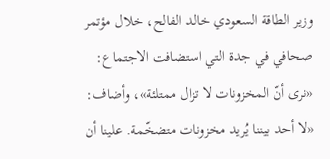وزير الطاقة السعودي خالد الفالح، خلال مؤتمر صحافي في جدة التي استضافت الاجتماع: «نرى أنّ المخزونات لا تزال ممتلئة»، وأضاف: «لا أحد بيننا يُريد مخزونات متضخّمة. علينا أن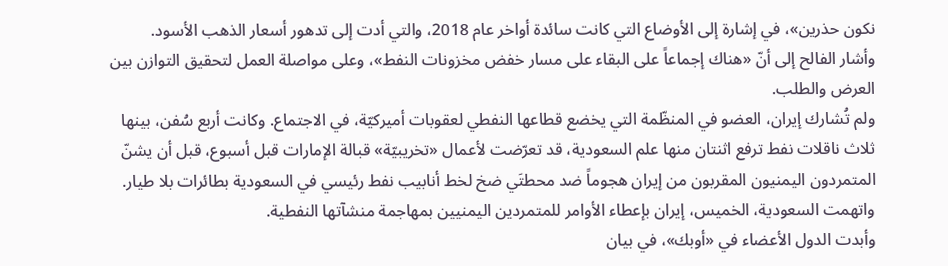نكون حذرين»، في إشارة إلى الأوضاع التي كانت سائدة أواخر عام 2018، والتي أدت إلى تدهور أسعار الذهب الأسود.
وأشار الفالح إلى أنّ «هناك إجماعاً على البقاء على مسار خفض مخزونات النفط»، وعلى مواصلة العمل لتحقيق التوازن بين العرض والطلب.
ولم تُشارك إيران، العضو في المنظّمة التي يخضع قطاعها النفطي لعقوبات أميركيّة، في الاجتماع. وكانت أربع سُفن، بينها ثلاث ناقلات نفط ترفع اثنتان منها علم السعودية، قد تعرّضت لأعمال «تخريبيّة» قبالة الإمارات قبل أسبوع، قبل أن يشنّ المتمردون اليمنيون المقربون من إيران هجوماً ضد محطتَي ضخ لخط أنابيب نفط رئيسي في السعودية بطائرات بلا طيار. واتهمت السعودية، الخميس، إيران بإعطاء الأوامر للمتمردين اليمنيين بمهاجمة منشآتها النفطية.
وأبدت الدول الأعضاء في «أوبك»، في بيان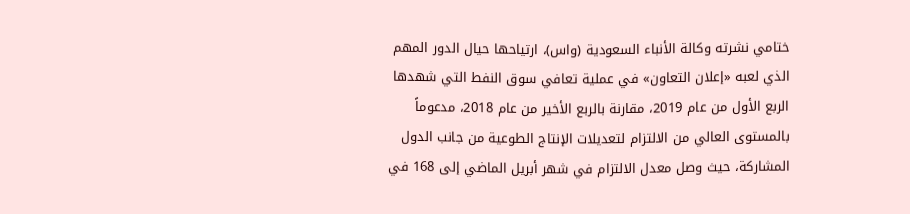ختامي نشرته وكالة الأنباء السعودية (واس)، ارتياحها حيال الدور المهم الذي لعبه «إعلان التعاون» في عملية تعافي سوق النفط التي شهدها الربع الأول من عام 2019، مقارنة بالربع الأخير من عام 2018، مدعوماً بالمستوى العالي من الالتزام لتعديلات الإنتاج الطوعية من جانب الدول المشاركة، حيث وصل معدل الالتزام في شهر أبريل الماضي إلى 168 في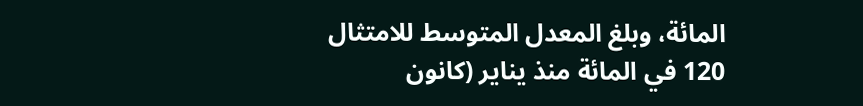المائة، وبلغ المعدل المتوسط للامتثال 120 في المائة منذ يناير (كانون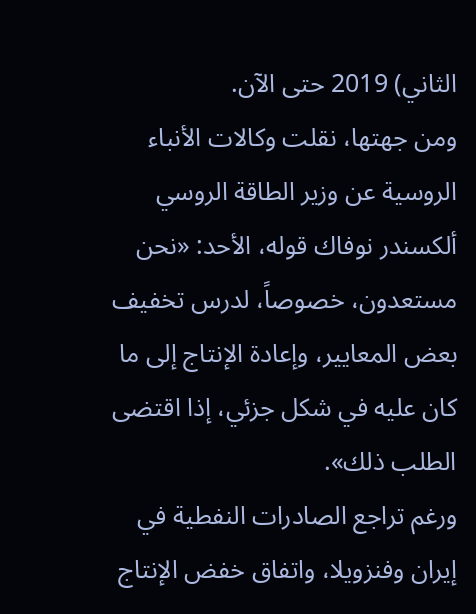الثاني) 2019 حتى الآن.
ومن جهتها، نقلت وكالات الأنباء الروسية عن وزير الطاقة الروسي ألكسندر نوفاك قوله، الأحد: «نحن مستعدون، خصوصاً، لدرس تخفيف بعض المعايير، وإعادة الإنتاج إلى ما كان عليه في شكل جزئي، إذا اقتضى الطلب ذلك».
ورغم تراجع الصادرات النفطية في إيران وفنزويلا، واتفاق خفض الإنتاج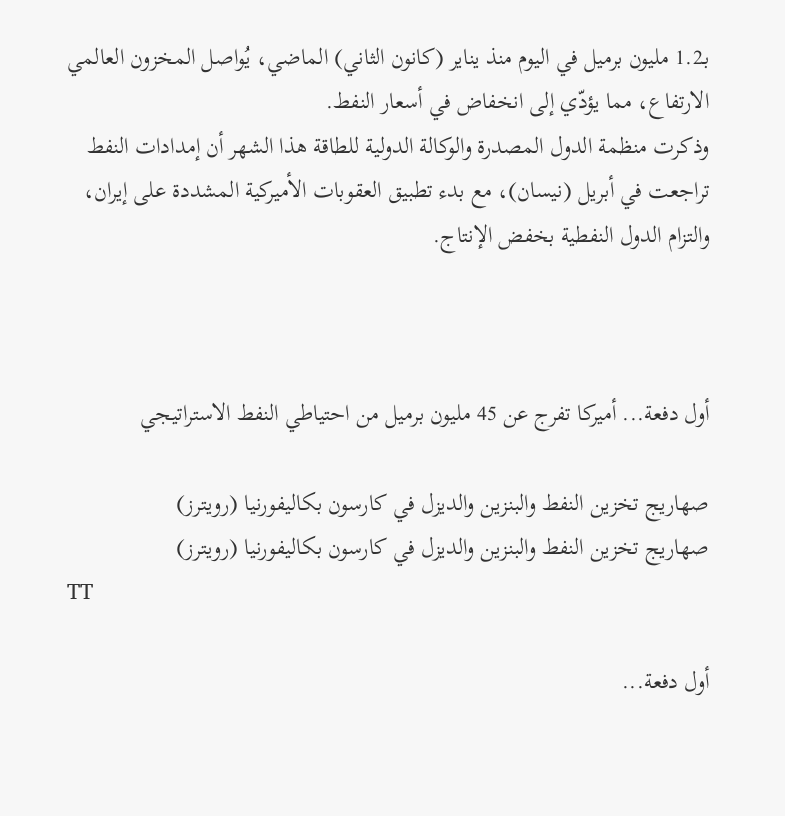بـ1.2 مليون برميل في اليوم منذ يناير (كانون الثاني) الماضي، يُواصل المخزون العالمي الارتفاع، مما يؤدّي إلى انخفاض في أسعار النفط.
وذكرت منظمة الدول المصدرة والوكالة الدولية للطاقة هذا الشهر أن إمدادات النفط تراجعت في أبريل (نيسان)، مع بدء تطبيق العقوبات الأميركية المشددة على إيران، والتزام الدول النفطية بخفض الإنتاج.



أول دفعة... أميركا تفرج عن 45 مليون برميل من احتياطي النفط الاستراتيجي

صهاريج تخزين النفط والبنزين والديزل في كارسون بكاليفورنيا (رويترز)
صهاريج تخزين النفط والبنزين والديزل في كارسون بكاليفورنيا (رويترز)
TT

أول دفعة...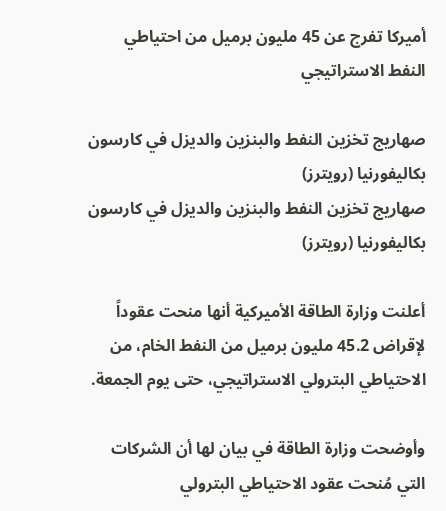أميركا تفرج عن 45 مليون برميل من احتياطي النفط الاستراتيجي

صهاريج تخزين النفط والبنزين والديزل في كارسون بكاليفورنيا (رويترز)
صهاريج تخزين النفط والبنزين والديزل في كارسون بكاليفورنيا (رويترز)

أعلنت وزارة الطاقة الأميركية أنها منحت عقوداً لإقراض 45.2 مليون برميل من النفط الخام، من الاحتياطي البترولي الاستراتيجي، حتى يوم الجمعة.

وأوضحت وزارة الطاقة في بيان لها أن الشركات التي مُنحت عقود الاحتياطي البترولي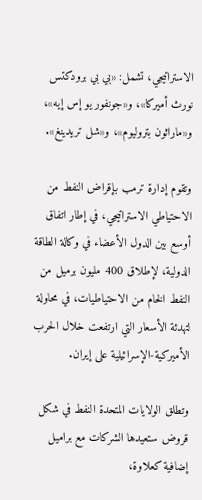الاستراتيجي، تشمل: «بي بي برودكتس نورث أميركا»، و«جونفور يو إس إيه»، و«ماراثون بتروليوم»، و«شل تريدينغ».

وتقوم إدارة ترمب بإقراض النفط من الاحتياطي الاستراتيجي، في إطار اتفاق أوسع بين الدول الأعضاء في وكالة الطاقة الدولية، لإطلاق 400 مليون برميل من النفط الخام من الاحتياطيات، في محاولة لتهدئة الأسعار التي ارتفعت خلال الحرب الأميركية-الإسرائيلية على إيران.

وتطلق الولايات المتحدة النفط في شكل قروض ستعيدها الشركات مع براميل إضافية كعلاوة،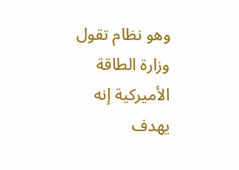وهو نظام تقول وزارة الطاقة الأميركية إنه يهدف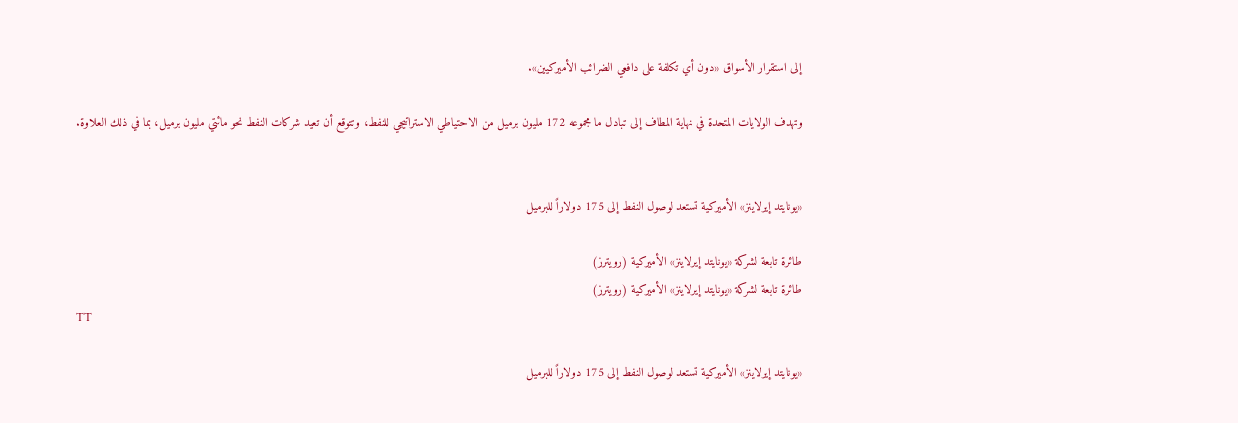إلى استقرار الأسواق «دون أي تكلفة على دافعي الضرائب الأميركيين».

وتهدف الولايات المتحدة في نهاية المطاف إلى تبادل ما مجموعه 172 مليون برميل من الاحتياطي الاستراتيجي للنفط، وتتوقع أن تعيد شركات النفط نحو مائتي مليون برميل، بما في ذلك العلاوة.


«يونايتد إيرلاينز» الأميركية تستعد لوصول النفط إلى 175 دولاراً للبرميل

طائرة تابعة لشركة «يونايتد إيرلاينز» الأميركية (رويترز)
طائرة تابعة لشركة «يونايتد إيرلاينز» الأميركية (رويترز)
TT

«يونايتد إيرلاينز» الأميركية تستعد لوصول النفط إلى 175 دولاراً للبرميل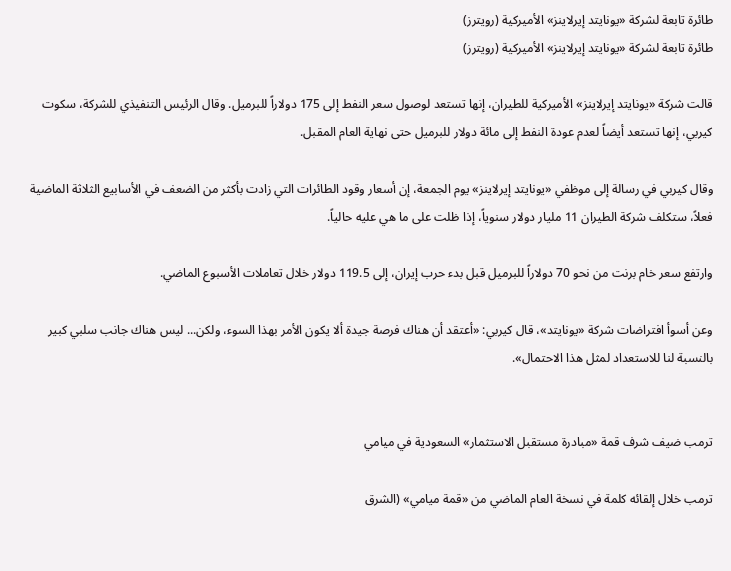طائرة تابعة لشركة «يونايتد إيرلاينز» الأميركية (رويترز)
طائرة تابعة لشركة «يونايتد إيرلاينز» الأميركية (رويترز)

قالت شركة «يونايتد إيرلاينز» الأميركية للطيران، إنها تستعد لوصول سعر النفط إلى 175 دولاراً للبرميل. وقال الرئيس التنفيذي للشركة، سكوت كيربي، إنها تستعد أيضاً لعدم عودة النفط إلى مائة دولار للبرميل حتى نهاية العام المقبل.

وقال كيربي في رسالة إلى موظفي «يونايتد إيرلاينز» يوم الجمعة، إن أسعار وقود الطائرات التي زادت بأكثر من الضعف في الأسابيع الثلاثة الماضية فعلاً، ستكلف شركة الطيران 11 مليار دولار سنوياً، إذا ظلت على ما هي عليه حالياً.

وارتفع سعر خام برنت من نحو 70 دولاراً للبرميل قبل بدء حرب إيران، إلى 119.5 دولار خلال تعاملات الأسبوع الماضي.

وعن أسوأ افتراضات شركة «يونايتد»، قال كيربي: «أعتقد أن هناك فرصة جيدة ألا يكون الأمر بهذا السوء، ولكن... ليس هناك جانب سلبي كبير بالنسبة لنا للاستعداد لمثل هذا الاحتمال».


ترمب ضيف شرف قمة «مبادرة مستقبل الاستثمار» السعودية في ميامي

ترمب خلال إلقائه كلمة في نسخة العام الماضي من «قمة ميامي» (الشرق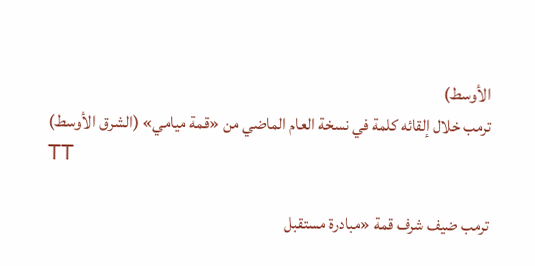الأوسط)
ترمب خلال إلقائه كلمة في نسخة العام الماضي من «قمة ميامي» (الشرق الأوسط)
TT

ترمب ضيف شرف قمة «مبادرة مستقبل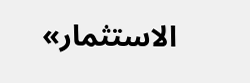الاستثمار»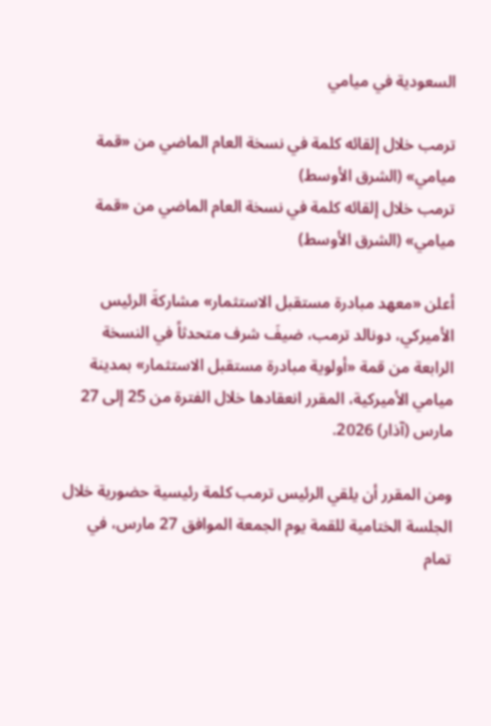السعودية في ميامي

ترمب خلال إلقائه كلمة في نسخة العام الماضي من «قمة ميامي» (الشرق الأوسط)
ترمب خلال إلقائه كلمة في نسخة العام الماضي من «قمة ميامي» (الشرق الأوسط)

أعلن «معهد مبادرة مستقبل الاستثمار» مشاركةَ الرئيس الأميركي، دونالد ترمب، ضيفَ شرف متحدثاً في النسخة الرابعة من قمة «أولوية مبادرة مستقبل الاستثمار» بمدينة ميامي الأميركية، المقرر انعقادها خلال الفترة من 25 إلى 27 مارس (آذار) 2026.

ومن المقرر أن يلقي الرئيس ترمب كلمة رئيسية حضورية خلال الجلسة الختامية للقمة يوم الجمعة الموافق 27 مارس، في تمام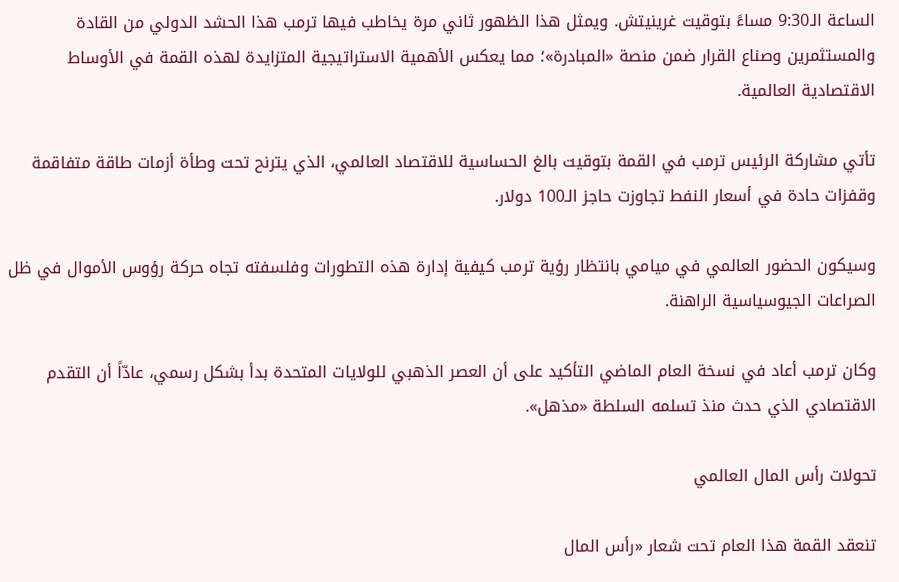الساعة الـ9:30 مساءً بتوقيت غرينيتش. ويمثل هذا الظهور ثاني مرة يخاطب فيها ترمب هذا الحشد الدولي من القادة والمستثمرين وصناع القرار ضمن منصة «المبادرة»؛ مما يعكس الأهمية الاستراتيجية المتزايدة لهذه القمة في الأوساط الاقتصادية العالمية.

تأتي مشاركة الرئيس ترمب في القمة بتوقيت بالغ الحساسية للاقتصاد العالمي، الذي يترنح تحت وطأة أزمات طاقة متفاقمة وقفزات حادة في أسعار النفط تجاوزت حاجز الـ100 دولار.

وسيكون الحضور العالمي في ميامي بانتظار رؤية ترمب كيفية إدارة هذه التطورات وفلسفته تجاه حركة رؤوس الأموال في ظل الصراعات الجيوسياسية الراهنة.

وكان ترمب أعاد في نسخة العام الماضي التأكيد على أن العصر الذهبي للولايات المتحدة بدأ بشكل رسمي، عادّاً أن التقدم الاقتصادي الذي حدث منذ تسلمه السلطة «مذهل».

تحولات رأس المال العالمي

تنعقد القمة هذا العام تحت شعار «رأس المال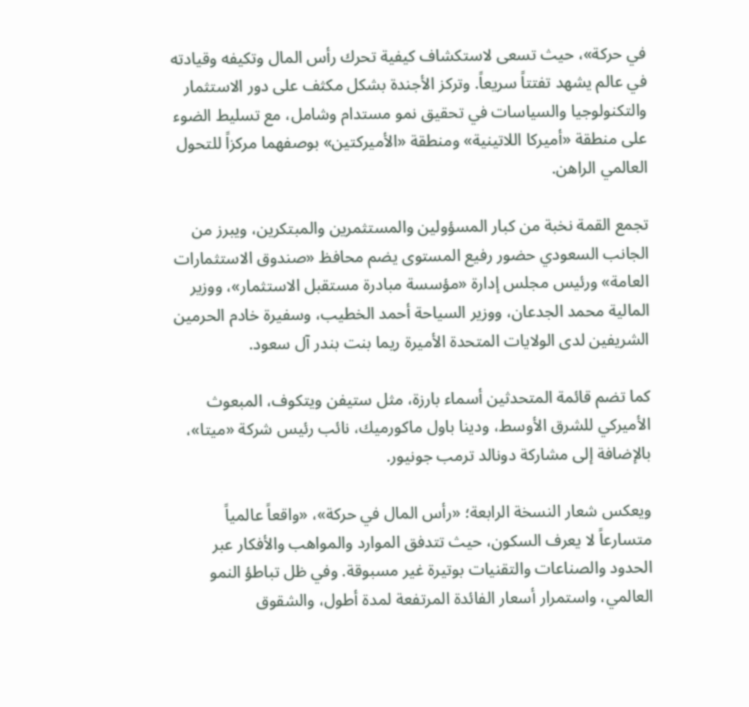في حركة»، حيث تسعى لاستكشاف كيفية تحرك رأس المال وتكيفه وقيادته في عالم يشهد تفتتاً سريعاً. وتركز الأجندة بشكل مكثف على دور الاستثمار والتكنولوجيا والسياسات في تحقيق نمو مستدام وشامل، مع تسليط الضوء على منطقة «أميركا اللاتينية» ومنطقة «الأميركتين» بوصفهما مركزاً للتحول العالمي الراهن.

تجمع القمة نخبة من كبار المسؤولين والمستثمرين والمبتكرين، ويبرز من الجانب السعودي حضور رفيع المستوى يضم محافظ «صندوق الاستثمارات العامة» ورئيس مجلس إدارة «مؤسسة مبادرة مستقبل الاستثمار»، ووزير المالية محمد الجدعان، ووزير السياحة أحمد الخطيب، وسفيرة خادم الحرمين الشريفين لدى الولايات المتحدة الأميرة ريما بنت بندر آل سعود.

كما تضم قائمة المتحدثين أسماء بارزة، مثل ستيفن ويتكوف، المبعوث الأميركي للشرق الأوسط، ودينا باول ماكورميك، نائب رئيس شركة «ميتا»، بالإضافة إلى مشاركة دونالد ترمب جونيور.

ويعكس شعار النسخة الرابعة؛ «رأس المال في حركة»، «واقعاً عالمياً متسارعاً لا يعرف السكون، حيث تتدفق الموارد والمواهب والأفكار عبر الحدود والصناعات والتقنيات بوتيرة غير مسبوقة. وفي ظل تباطؤ النمو العالمي، واستمرار أسعار الفائدة المرتفعة لمدة أطول، والشقوق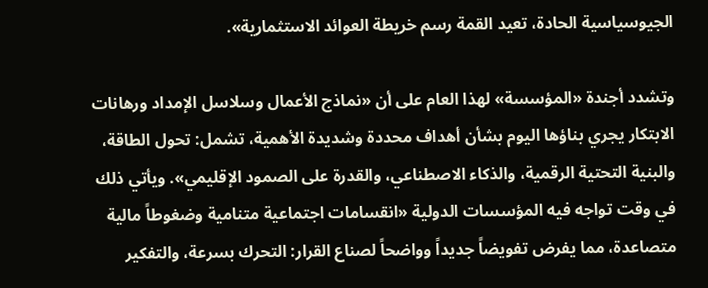الجيوسياسية الحادة، تعيد القمة رسم خريطة العوائد الاستثمارية».

وتشدد أجندة «المؤسسة» لهذا العام على أن «نماذج الأعمال وسلاسل الإمداد ورهانات الابتكار يجري بناؤها اليوم بشأن أهداف محددة وشديدة الأهمية، تشمل: تحول الطاقة، والبنية التحتية الرقمية، والذكاء الاصطناعي، والقدرة على الصمود الإقليمي». ويأتي ذلك في وقت تواجه فيه المؤسسات الدولية «انقسامات اجتماعية متنامية وضغوطاً مالية متصاعدة، مما يفرض تفويضاً جديداً وواضحاً لصناع القرار: التحرك بسرعة، والتفكير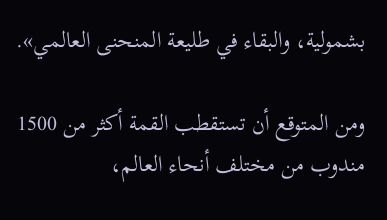بشمولية، والبقاء في طليعة المنحنى العالمي».

ومن المتوقع أن تستقطب القمة أكثر من 1500 مندوب من مختلف أنحاء العالم،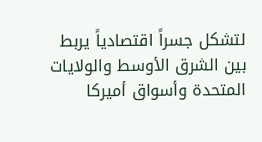لتشكل جسراً اقتصادياً يربط بين الشرق الأوسط والولايات المتحدة وأسواق أميركا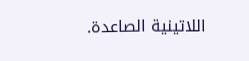اللاتينية الصاعدة.